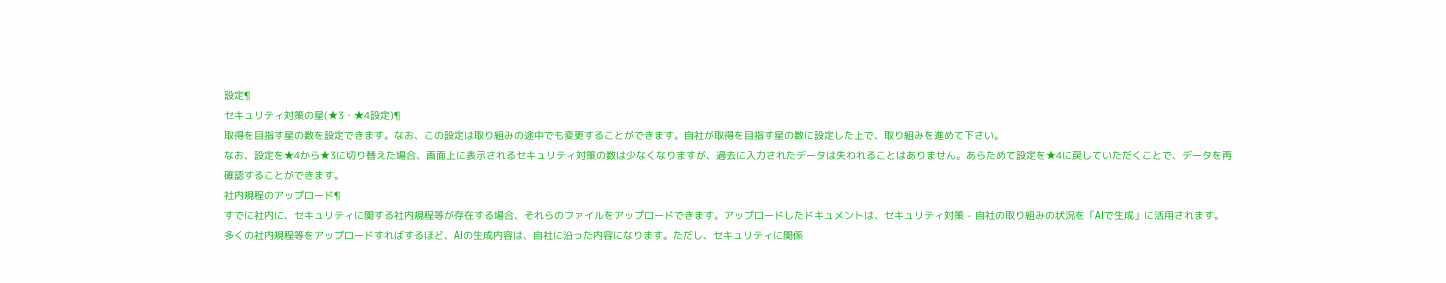設定¶
セキュリティ対策の星(★3・★4設定)¶
取得を目指す星の数を設定できます。なお、この設定は取り組みの途中でも変更することができます。自社が取得を目指す星の数に設定した上で、取り組みを進めて下さい。
なお、設定を★4から★3に切り替えた場合、画面上に表示されるセキュリティ対策の数は少なくなりますが、過去に入力されたデータは失われることはありません。あらためて設定を★4に戻していただくことで、データを再確認することができます。
社内規程のアップロード¶
すでに社内に、セキュリティに関する社内規程等が存在する場合、それらのファイルをアップロードできます。アップロードしたドキュメントは、セキュリティ対策 - 自社の取り組みの状況を「AIで生成」に活用されます。
多くの社内規程等をアップロードすればするほど、AIの生成内容は、自社に沿った内容になります。ただし、セキュリティに関係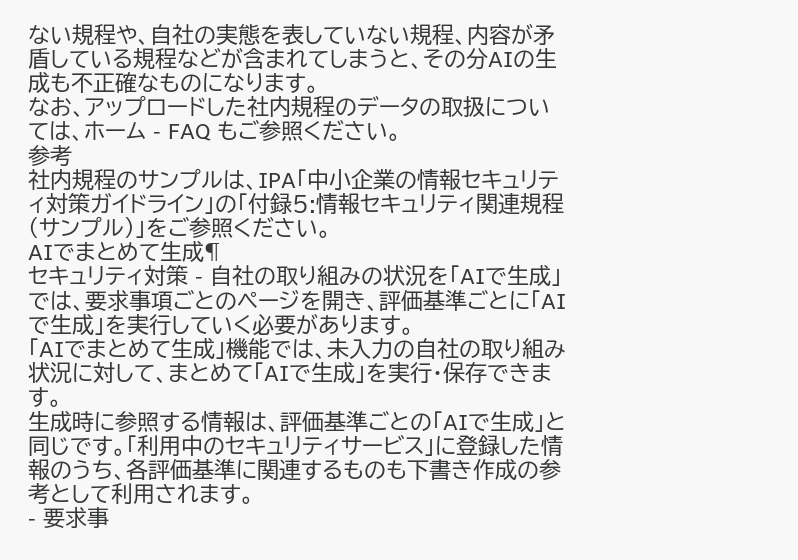ない規程や、自社の実態を表していない規程、内容が矛盾している規程などが含まれてしまうと、その分AIの生成も不正確なものになります。
なお、アップロードした社内規程のデータの取扱については、ホーム - FAQ もご参照ください。
参考
社内規程のサンプルは、IPA「中小企業の情報セキュリティ対策ガイドライン」の「付録5:情報セキュリティ関連規程(サンプル)」をご参照ください。
AIでまとめて生成¶
セキュリティ対策 - 自社の取り組みの状況を「AIで生成」では、要求事項ごとのページを開き、評価基準ごとに「AIで生成」を実行していく必要があります。
「AIでまとめて生成」機能では、未入力の自社の取り組み状況に対して、まとめて「AIで生成」を実行・保存できます。
生成時に参照する情報は、評価基準ごとの「AIで生成」と同じです。「利用中のセキュリティサービス」に登録した情報のうち、各評価基準に関連するものも下書き作成の参考として利用されます。
- 要求事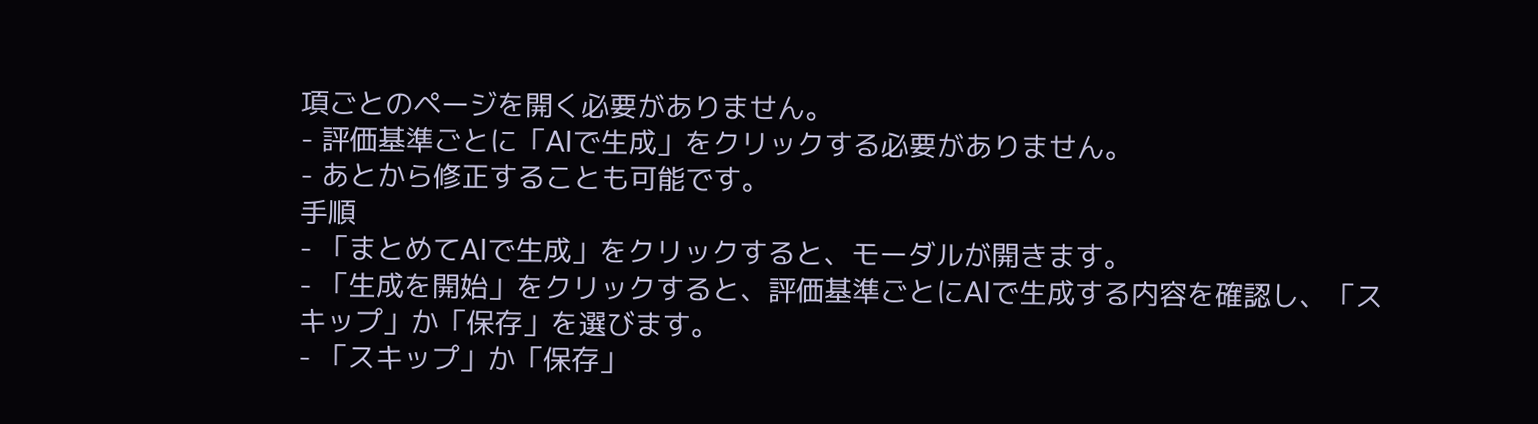項ごとのページを開く必要がありません。
- 評価基準ごとに「AIで生成」をクリックする必要がありません。
- あとから修正することも可能です。
手順
- 「まとめてAIで生成」をクリックすると、モーダルが開きます。
- 「生成を開始」をクリックすると、評価基準ごとにAIで生成する内容を確認し、「スキップ」か「保存」を選びます。
- 「スキップ」か「保存」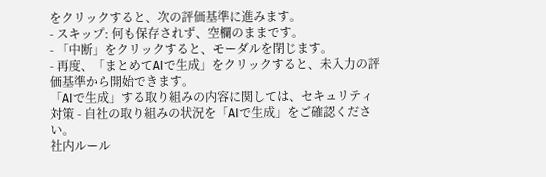をクリックすると、次の評価基準に進みます。
- スキップ: 何も保存されず、空欄のままです。
- 「中断」をクリックすると、モーダルを閉じます。
- 再度、「まとめてAIで生成」をクリックすると、未入力の評価基準から開始できます。
「AIで生成」する取り組みの内容に関しては、セキュリティ対策 - 自社の取り組みの状況を「AIで生成」をご確認ください。
社内ルール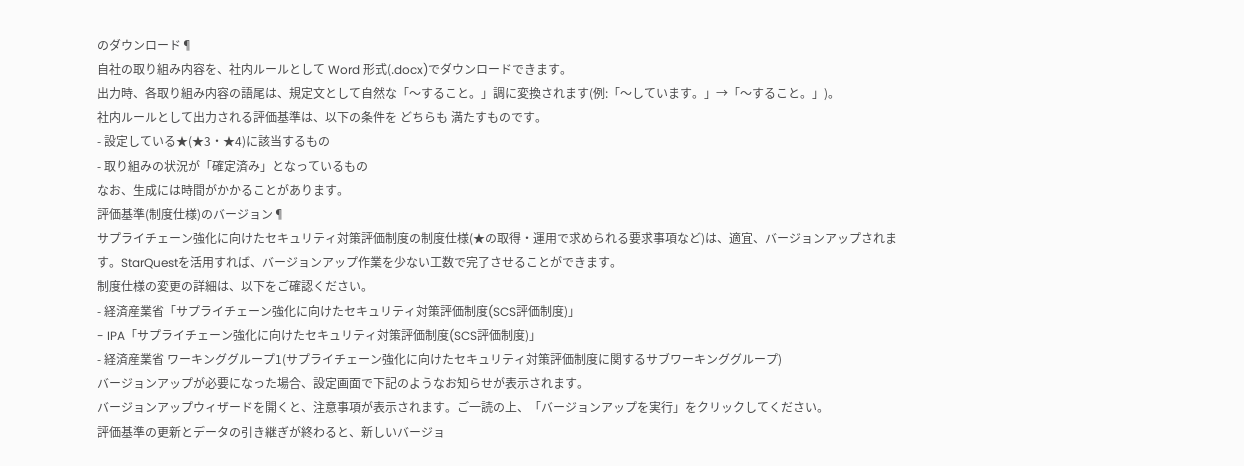のダウンロード¶
自社の取り組み内容を、社内ルールとして Word 形式(.docx)でダウンロードできます。
出力時、各取り組み内容の語尾は、規定文として自然な「〜すること。」調に変換されます(例:「〜しています。」→「〜すること。」)。
社内ルールとして出力される評価基準は、以下の条件を どちらも 満たすものです。
- 設定している★(★3・★4)に該当するもの
- 取り組みの状況が「確定済み」となっているもの
なお、生成には時間がかかることがあります。
評価基準(制度仕様)のバージョン¶
サプライチェーン強化に向けたセキュリティ対策評価制度の制度仕様(★の取得・運用で求められる要求事項など)は、適宜、バージョンアップされます。StarQuestを活用すれば、バージョンアップ作業を少ない工数で完了させることができます。
制度仕様の変更の詳細は、以下をご確認ください。
- 経済産業省「サプライチェーン強化に向けたセキュリティ対策評価制度(SCS評価制度)」
- IPA「サプライチェーン強化に向けたセキュリティ対策評価制度(SCS評価制度)」
- 経済産業省 ワーキンググループ1(サプライチェーン強化に向けたセキュリティ対策評価制度に関するサブワーキンググループ)
バージョンアップが必要になった場合、設定画面で下記のようなお知らせが表示されます。
バージョンアップウィザードを開くと、注意事項が表示されます。ご一読の上、「バージョンアップを実行」をクリックしてください。
評価基準の更新とデータの引き継ぎが終わると、新しいバージョ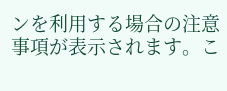ンを利用する場合の注意事項が表示されます。こ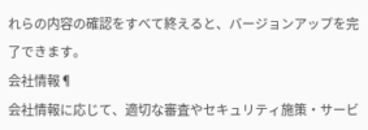れらの内容の確認をすべて終えると、バージョンアップを完了できます。
会社情報¶
会社情報に応じて、適切な審査やセキュリティ施策・サービ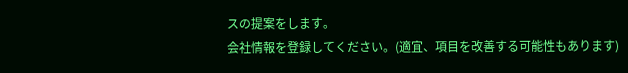スの提案をします。
会社情報を登録してください。(適宜、項目を改善する可能性もあります)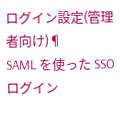ログイン設定(管理者向け)¶
SAML を使った SSO ログイン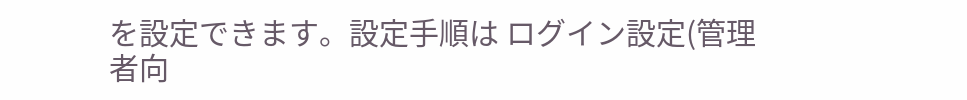を設定できます。設定手順は ログイン設定(管理者向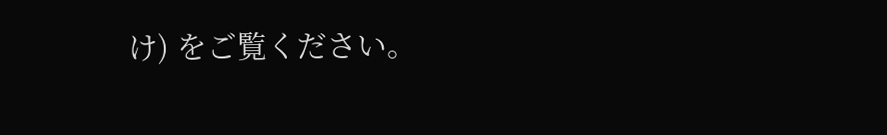け) をご覧ください。